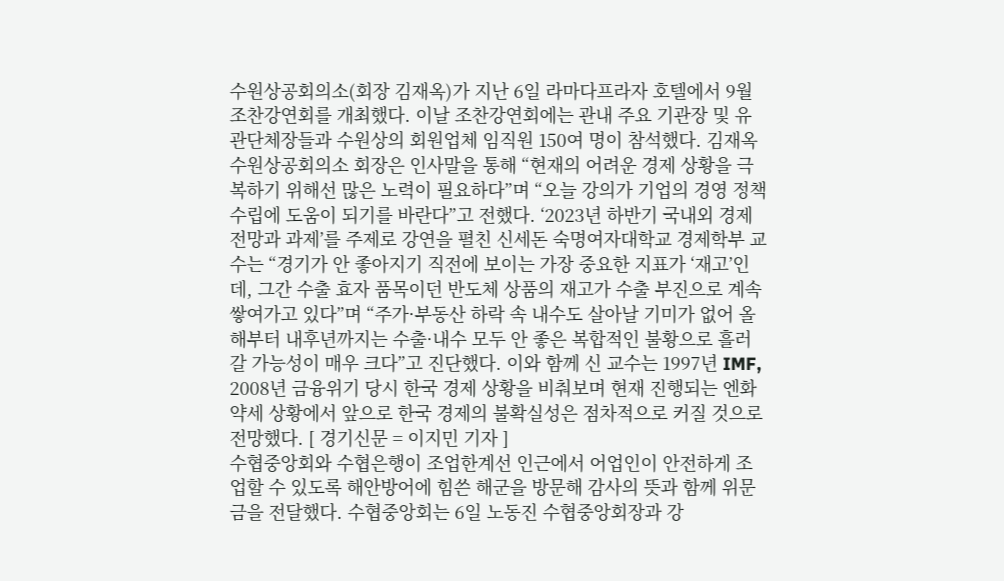수원상공회의소(회장 김재옥)가 지난 6일 라마다프라자 호텔에서 9월 조찬강연회를 개최했다. 이날 조찬강연회에는 관내 주요 기관장 및 유관단체장들과 수원상의 회원업체 임직원 150여 명이 참석했다. 김재옥 수원상공회의소 회장은 인사말을 통해 “현재의 어려운 경제 상황을 극복하기 위해선 많은 노력이 필요하다”며 “오늘 강의가 기업의 경영 정책 수립에 도움이 되기를 바란다”고 전했다. ‘2023년 하반기 국내외 경제전망과 과제’를 주제로 강연을 펼친 신세돈 숙명여자대학교 경제학부 교수는 “경기가 안 좋아지기 직전에 보이는 가장 중요한 지표가 ‘재고’인데, 그간 수출 효자 품목이던 반도체 상품의 재고가 수출 부진으로 계속 쌓여가고 있다”며 “주가·부동산 하락 속 내수도 살아날 기미가 없어 올해부터 내후년까지는 수출·내수 모두 안 좋은 복합적인 불황으로 흘러갈 가능성이 매우 크다”고 진단했다. 이와 함께 신 교수는 1997년 IMF, 2008년 금융위기 당시 한국 경제 상황을 비춰보며 현재 진행되는 엔화 약세 상황에서 앞으로 한국 경제의 불확실성은 점차적으로 커질 것으로 전망했다. [ 경기신문 = 이지민 기자 ]
수협중앙회와 수협은행이 조업한계선 인근에서 어업인이 안전하게 조업할 수 있도록 해안방어에 힘쓴 해군을 방문해 감사의 뜻과 함께 위문금을 전달했다. 수협중앙회는 6일 노동진 수협중앙회장과 강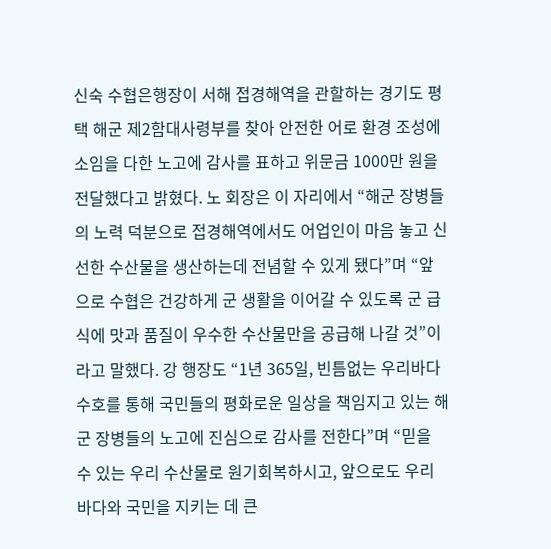신숙 수협은행장이 서해 접경해역을 관할하는 경기도 평택 해군 제2함대사령부를 찾아 안전한 어로 환경 조성에 소임을 다한 노고에 감사를 표하고 위문금 1000만 원을 전달했다고 밝혔다. 노 회장은 이 자리에서 “해군 장병들의 노력 덕분으로 접경해역에서도 어업인이 마음 놓고 신선한 수산물을 생산하는데 전념할 수 있게 됐다”며 “앞으로 수협은 건강하게 군 생활을 이어갈 수 있도록 군 급식에 맛과 품질이 우수한 수산물만을 공급해 나갈 것”이라고 말했다. 강 행장도 “1년 365일, 빈틈없는 우리바다 수호를 통해 국민들의 평화로운 일상을 책임지고 있는 해군 장병들의 노고에 진심으로 감사를 전한다”며 “믿을 수 있는 우리 수산물로 원기회복하시고, 앞으로도 우리 바다와 국민을 지키는 데 큰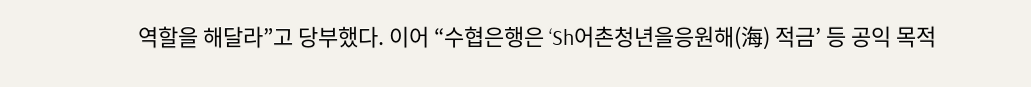역할을 해달라”고 당부했다. 이어 “수협은행은 ‘Sh어촌청년을응원해(海) 적금’ 등 공익 목적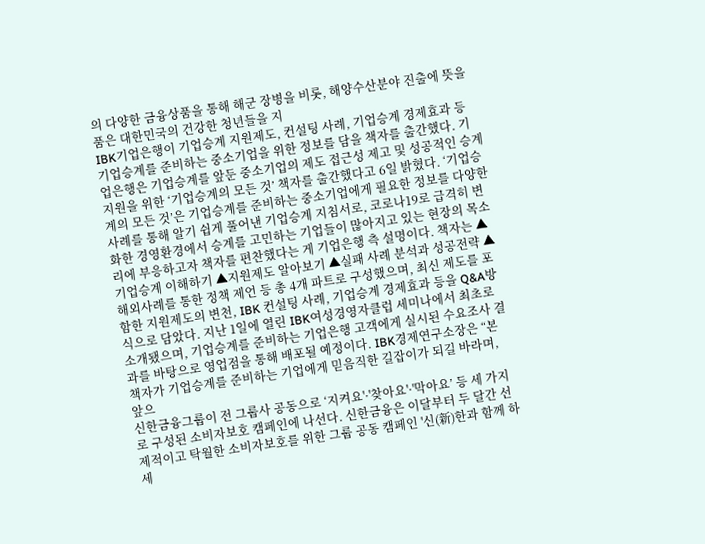의 다양한 금융상품을 통해 해군 장병을 비롯, 해양수산분야 진출에 뜻을 품은 대한민국의 건강한 청년들을 지
IBK기업은행이 기업승계 지원제도, 컨설팅 사례, 기업승계 경제효과 등 기업승계를 준비하는 중소기업을 위한 정보를 담을 책자를 출간했다. 기업은행은 기업승계를 앞둔 중소기업의 제도 접근성 제고 및 성공적인 승계 지원을 위한 ‘기업승계의 모든 것’ 책자를 출간했다고 6일 밝혔다. ‘기업승계의 모든 것’은 기업승계를 준비하는 중소기업에게 필요한 정보를 다양한 사례를 통해 알기 쉽게 풀어낸 기업승계 지침서로, 코로나19로 급격히 변화한 경영환경에서 승계를 고민하는 기업들이 많아지고 있는 현장의 목소리에 부응하고자 책자를 편찬했다는 게 기업은행 측 설명이다. 책자는 ▲기업승계 이해하기 ▲지원제도 알아보기 ▲실패 사례 분석과 성공전략 ▲해외사례를 통한 정책 제언 등 총 4개 파트로 구성했으며, 최신 제도를 포함한 지원제도의 변천, IBK 컨설팅 사례, 기업승계 경제효과 등을 Q&A방식으로 담았다. 지난 1일에 열린 IBK여성경영자클럽 세미나에서 최초로 소개됐으며, 기업승계를 준비하는 기업은행 고객에게 실시된 수요조사 결과를 바탕으로 영업점을 통해 배포될 예정이다. IBK경제연구소장은 “본 책자가 기업승계를 준비하는 기업에게 믿음직한 길잡이가 되길 바라며, 앞으
신한금융그룹이 전 그룹사 공동으로 ‘지켜요'·'찾아요'·'막아요’ 등 세 가지로 구성된 소비자보호 캠페인에 나선다. 신한금융은 이달부터 두 달간 선제적이고 탁월한 소비자보호를 위한 그룹 공동 캠페인 '신(新)한과 함께 하세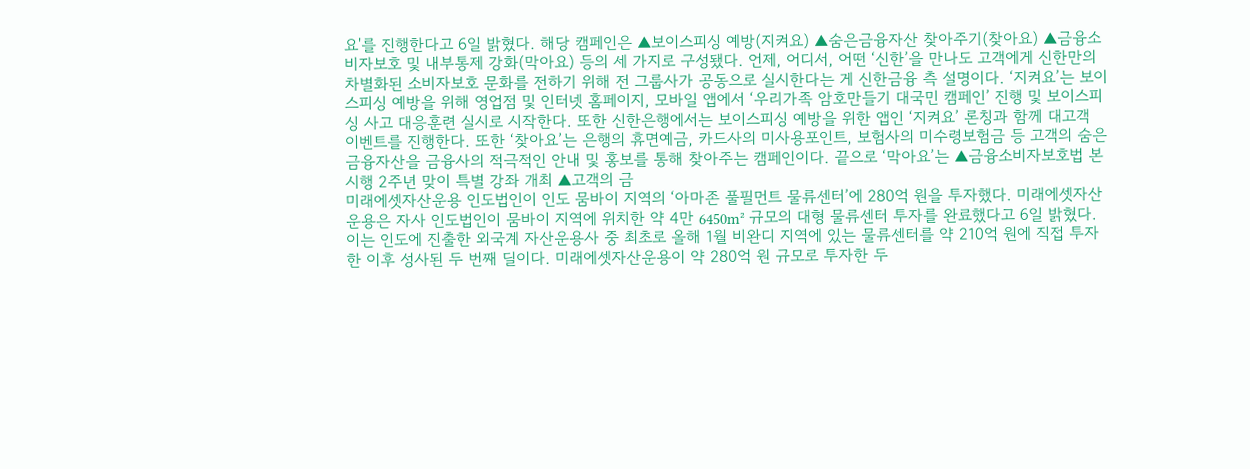요'를 진행한다고 6일 밝혔다. 해당 캠페인은 ▲보이스피싱 예방(지켜요) ▲숨은금융자산 찾아주기(찾아요) ▲금융소비자보호 및 내부통제 강화(막아요) 등의 세 가지로 구성됐다. 언제, 어디서, 어떤 ‘신한’을 만나도 고객에게 신한만의 차별화된 소비자보호 문화를 전하기 위해 전 그룹사가 공동으로 실시한다는 게 신한금융 측 설명이다. ‘지켜요’는 보이스피싱 예방을 위해 영업점 및 인터넷 홈페이지, 모바일 앱에서 ‘우리가족 암호만들기 대국민 캠페인’ 진행 및 보이스피싱 사고 대응훈련 실시로 시작한다. 또한 신한은행에서는 보이스피싱 예방을 위한 앱인 ‘지켜요’ 론칭과 함께 대고객 이벤트를 진행한다. 또한 ‘찾아요’는 은행의 휴면예금, 카드사의 미사용포인트, 보험사의 미수령보험금 등 고객의 숨은 금융자산을 금융사의 적극적인 안내 및 홍보를 통해 찾아주는 캠페인이다. 끝으로 ‘막아요’는 ▲금융소비자보호법 본 시행 2주년 맞이 특별 강좌 개최 ▲고객의 금
미래에셋자산운용 인도법인이 인도 뭄바이 지역의 ‘아마존 풀필먼트 물류센터’에 280억 원을 투자했다. 미래에셋자산운용은 자사 인도법인이 뭄바이 지역에 위치한 약 4만 6450m² 규모의 대형 물류센터 투자를 완료했다고 6일 밝혔다. 이는 인도에 진출한 외국계 자산운용사 중 최초로 올해 1월 비완디 지역에 있는 물류센터를 약 210억 원에 직접 투자한 이후 성사된 두 번째 딜이다. 미래에셋자산운용이 약 280억 원 규모로 투자한 두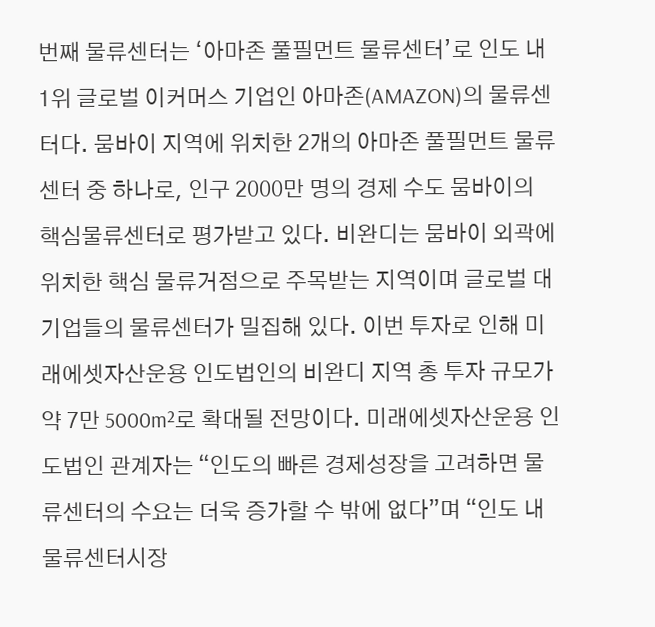번째 물류센터는 ‘아마존 풀필먼트 물류센터’로 인도 내 1위 글로벌 이커머스 기업인 아마존(AMAZON)의 물류센터다. 뭄바이 지역에 위치한 2개의 아마존 풀필먼트 물류센터 중 하나로, 인구 2000만 명의 경제 수도 뭄바이의 핵심물류센터로 평가받고 있다. 비완디는 뭄바이 외곽에 위치한 핵심 물류거점으로 주목받는 지역이며 글로벌 대기업들의 물류센터가 밀집해 있다. 이번 투자로 인해 미래에셋자산운용 인도법인의 비완디 지역 총 투자 규모가 약 7만 5000m²로 확대될 전망이다. 미래에셋자산운용 인도법인 관계자는 “인도의 빠른 경제성장을 고려하면 물류센터의 수요는 더욱 증가할 수 밖에 없다”며 “인도 내 물류센터시장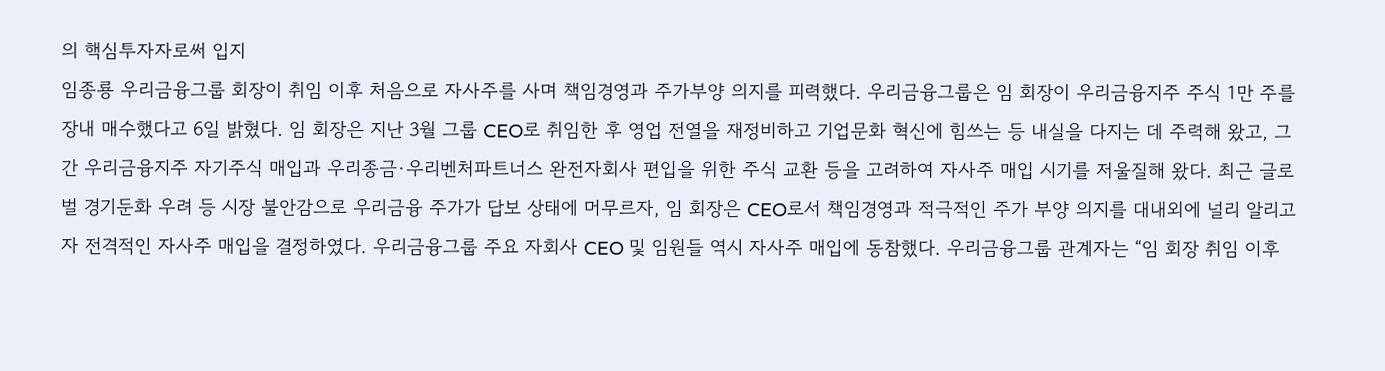의 핵심투자자로써 입지
임종룡 우리금융그룹 회장이 취임 이후 처음으로 자사주를 사며 책임경영과 주가부양 의지를 피력했다. 우리금융그룹은 임 회장이 우리금융지주 주식 1만 주를 장내 매수했다고 6일 밝혔다. 임 회장은 지난 3월 그룹 CEO로 취임한 후 영업 전열을 재정비하고 기업문화 혁신에 힘쓰는 등 내실을 다지는 데 주력해 왔고, 그간 우리금융지주 자기주식 매입과 우리종금·우리벤처파트너스 완전자회사 편입을 위한 주식 교환 등을 고려하여 자사주 매입 시기를 저울질해 왔다. 최근 글로벌 경기둔화 우려 등 시장 불안감으로 우리금융 주가가 답보 상태에 머무르자, 임 회장은 CEO로서 책임경영과 적극적인 주가 부양 의지를 대내외에 널리 알리고자 전격적인 자사주 매입을 결정하였다. 우리금융그룹 주요 자회사 CEO 및 임원들 역시 자사주 매입에 동참했다. 우리금융그룹 관계자는 “임 회장 취임 이후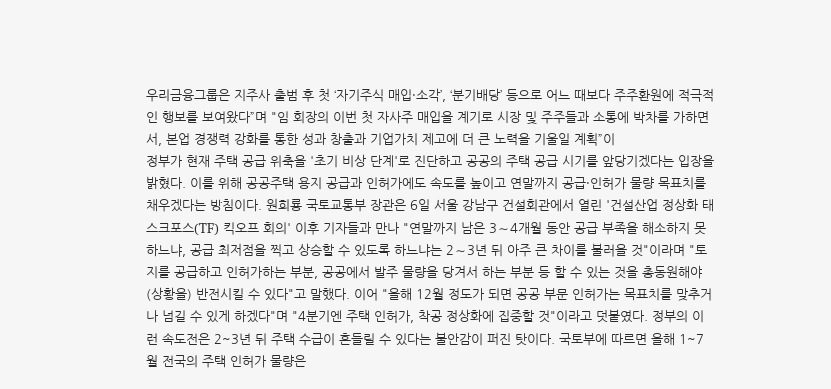우리금융그룹은 지주사 출범 후 첫 ‘자기주식 매입·소각’, ‘분기배당’ 등으로 어느 때보다 주주환원에 적극적인 행보를 보여왔다”며 "임 회장의 이번 첫 자사주 매입을 계기로 시장 및 주주들과 소통에 박차를 가하면서, 본업 경쟁력 강화를 통한 성과 창출과 기업가치 제고에 더 큰 노력을 기울일 계획”이
정부가 현재 주택 공급 위축을 '초기 비상 단계'로 진단하고 공공의 주택 공급 시기를 앞당기겠다는 입장을 밝혔다. 이를 위해 공공주택 용지 공급과 인허가에도 속도를 높이고 연말까지 공급·인허가 물량 목표치를 채우겠다는 방침이다. 원희룡 국토교통부 장관은 6일 서울 강남구 건설회관에서 열린 '건설산업 정상화 태스크포스(TF) 킥오프 회의' 이후 기자들과 만나 "연말까지 남은 3∼4개월 동안 공급 부족을 해소하지 못하느냐, 공급 최저점을 찍고 상승할 수 있도록 하느냐는 2∼3년 뒤 아주 큰 차이를 불러올 것"이라며 "토지를 공급하고 인허가하는 부분, 공공에서 발주 물량을 당겨서 하는 부분 등 할 수 있는 것을 총동원해야 (상황을) 반전시킬 수 있다"고 말했다. 이어 "올해 12월 정도가 되면 공공 부문 인허가는 목표치를 맞추거나 넘길 수 있게 하겠다"며 "4분기엔 주택 인허가, 착공 정상화에 집중할 것"이라고 덧붙였다. 정부의 이런 속도전은 2~3년 뒤 주택 수급이 흔들릴 수 있다는 불안감이 퍼진 탓이다. 국토부에 따르면 올해 1~7월 전국의 주택 인허가 물량은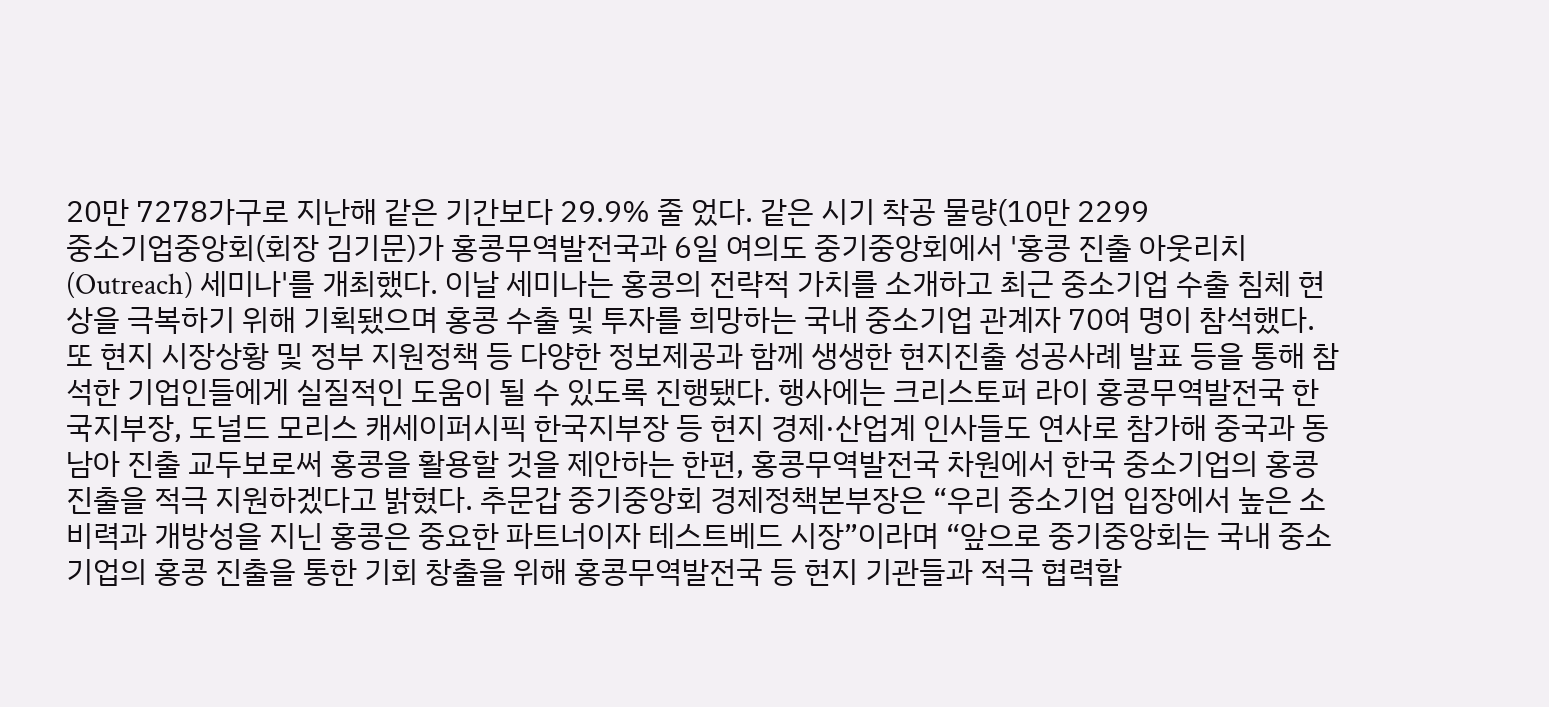20만 7278가구로 지난해 같은 기간보다 29.9% 줄 었다. 같은 시기 착공 물량(10만 2299
중소기업중앙회(회장 김기문)가 홍콩무역발전국과 6일 여의도 중기중앙회에서 '홍콩 진출 아웃리치(Outreach) 세미나'를 개최했다. 이날 세미나는 홍콩의 전략적 가치를 소개하고 최근 중소기업 수출 침체 현상을 극복하기 위해 기획됐으며 홍콩 수출 및 투자를 희망하는 국내 중소기업 관계자 70여 명이 참석했다. 또 현지 시장상황 및 정부 지원정책 등 다양한 정보제공과 함께 생생한 현지진출 성공사례 발표 등을 통해 참석한 기업인들에게 실질적인 도움이 될 수 있도록 진행됐다. 행사에는 크리스토퍼 라이 홍콩무역발전국 한국지부장, 도널드 모리스 캐세이퍼시픽 한국지부장 등 현지 경제·산업계 인사들도 연사로 참가해 중국과 동남아 진출 교두보로써 홍콩을 활용할 것을 제안하는 한편, 홍콩무역발전국 차원에서 한국 중소기업의 홍콩 진출을 적극 지원하겠다고 밝혔다. 추문갑 중기중앙회 경제정책본부장은 “우리 중소기업 입장에서 높은 소비력과 개방성을 지닌 홍콩은 중요한 파트너이자 테스트베드 시장”이라며 “앞으로 중기중앙회는 국내 중소기업의 홍콩 진출을 통한 기회 창출을 위해 홍콩무역발전국 등 현지 기관들과 적극 협력할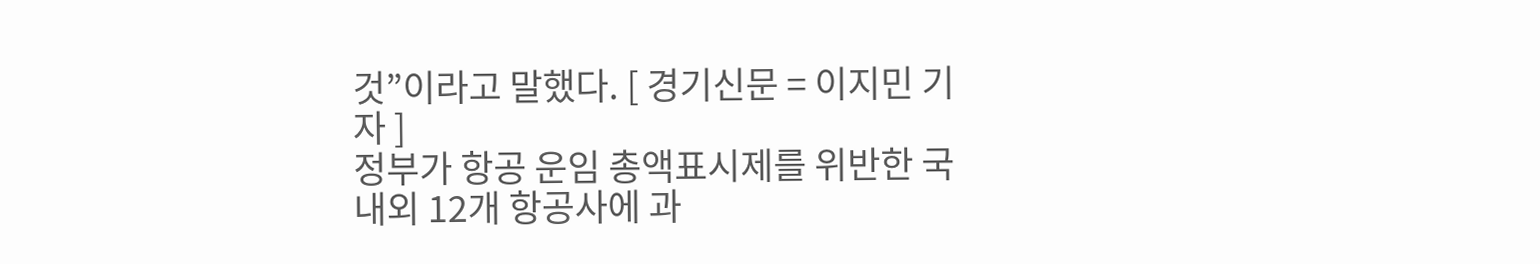것”이라고 말했다. [ 경기신문 = 이지민 기자 ]
정부가 항공 운임 총액표시제를 위반한 국내외 12개 항공사에 과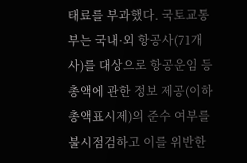태료를 부과했다. 국토교통부는 국내·외 항공사(71개 사)를 대상으로 항공운임 등 총액에 관한 정보 제공(이하 총액표시제)의 준수 여부를 불시점검하고 이를 위반한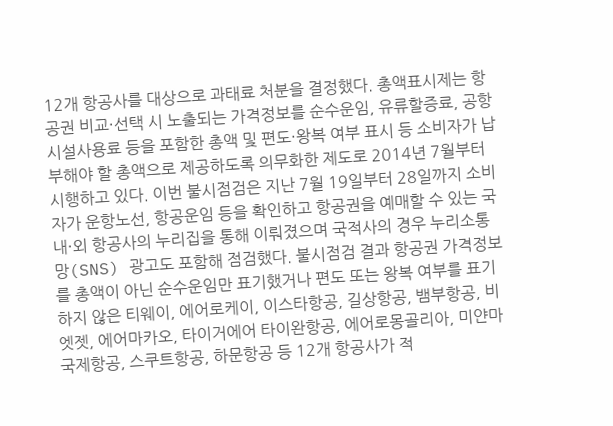12개 항공사를 대상으로 과태료 처분을 결정했다. 총액표시제는 항공권 비교·선택 시 노출되는 가격정보를 순수운임, 유류할증료, 공항시설사용료 등을 포함한 총액 및 편도·왕복 여부 표시 등 소비자가 납부해야 할 총액으로 제공하도록 의무화한 제도로 2014년 7월부터 시행하고 있다. 이번 불시점검은 지난 7월 19일부터 28일까지 소비자가 운항노선, 항공운임 등을 확인하고 항공권을 예매할 수 있는 국내·외 항공사의 누리집을 통해 이뤄졌으며 국적사의 경우 누리소통망(SNS) 광고도 포함해 점검했다. 불시점검 결과 항공권 가격정보를 총액이 아닌 순수운임만 표기했거나 편도 또는 왕복 여부를 표기하지 않은 티웨이, 에어로케이, 이스타항공, 길상항공, 뱀부항공, 비엣젯, 에어마카오, 타이거에어 타이완항공, 에어로몽골리아, 미얀마 국제항공, 스쿠트항공, 하문항공 등 12개 항공사가 적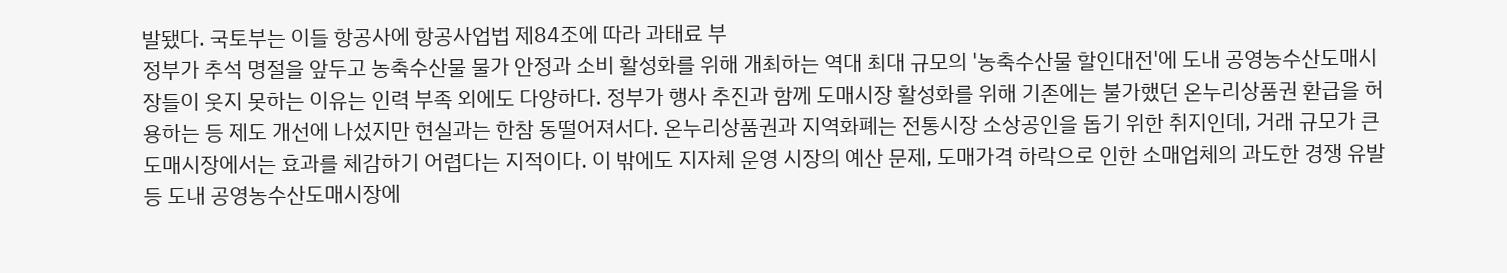발됐다. 국토부는 이들 항공사에 항공사업법 제84조에 따라 과태료 부
정부가 추석 명절을 앞두고 농축수산물 물가 안정과 소비 활성화를 위해 개최하는 역대 최대 규모의 '농축수산물 할인대전'에 도내 공영농수산도매시장들이 웃지 못하는 이유는 인력 부족 외에도 다양하다. 정부가 행사 추진과 함께 도매시장 활성화를 위해 기존에는 불가했던 온누리상품권 환급을 허용하는 등 제도 개선에 나섰지만 현실과는 한참 동떨어져서다. 온누리상품권과 지역화폐는 전통시장 소상공인을 돕기 위한 취지인데, 거래 규모가 큰 도매시장에서는 효과를 체감하기 어렵다는 지적이다. 이 밖에도 지자체 운영 시장의 예산 문제, 도매가격 하락으로 인한 소매업체의 과도한 경쟁 유발 등 도내 공영농수산도매시장에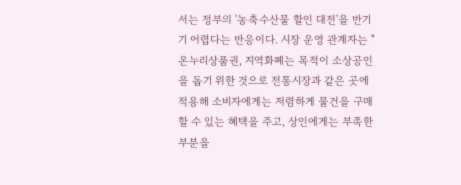서는 정부의 '농축수산물 할인 대전'을 반기기 어렵다는 반응이다. 시장 운영 관계자는 "온누리상품권, 지역화폐는 목적이 소상공인을 돕기 위한 것으로 전통시장과 같은 곳에 적용해 소비자에게는 저렴하게 물건을 구매할 수 있는 혜택을 주고, 상인에게는 부족한 부분을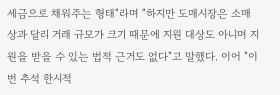세금으로 채워주는 형태"라며 "하지만 도매시장은 소매상과 달리 거래 규모가 크기 때문에 지원 대상도 아니며 지원을 받을 수 있는 법적 근거도 없다"고 말했다. 이어 "이번 추석 한시적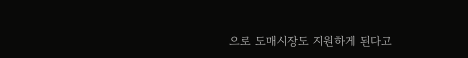으로 도매시장도 지원하게 된다고